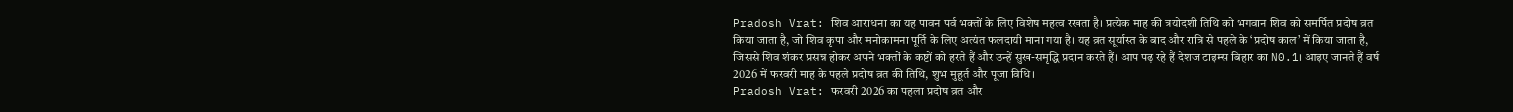Pradosh Vrat: शिव आराधना का यह पावन पर्व भक्तों के लिए विशेष महत्व रखता है। प्रत्येक माह की त्रयोदशी तिथि को भगवान शिव को समर्पित प्रदोष व्रत किया जाता है, जो शिव कृपा और मनोकामना पूर्ति के लिए अत्यंत फलदायी माना गया है। यह व्रत सूर्यास्त के बाद और रात्रि से पहले के ‘प्रदोष काल’ में किया जाता है, जिससे शिव शंकर प्रसन्न होकर अपने भक्तों के कष्टों को हरते हैं और उन्हें सुख-समृद्धि प्रदान करते हैं। आप पढ़ रहे हैं देशज टाइम्स बिहार का N0.1। आइए जानते हैं वर्ष 2026 में फरवरी माह के पहले प्रदोष व्रत की तिथि, शुभ मुहूर्त और पूजा विधि।
Pradosh Vrat: फरवरी 2026 का पहला प्रदोष व्रत और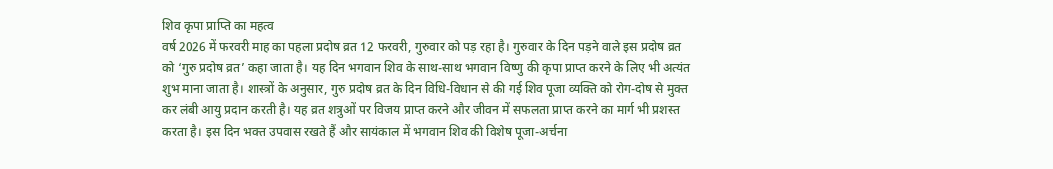शिव कृपा प्राप्ति का महत्व
वर्ष 2026 में फरवरी माह का पहला प्रदोष व्रत 12 फरवरी, गुरुवार को पड़ रहा है। गुरुवार के दिन पड़ने वाले इस प्रदोष व्रत को ‘गुरु प्रदोष व्रत’ कहा जाता है। यह दिन भगवान शिव के साथ-साथ भगवान विष्णु की कृपा प्राप्त करने के लिए भी अत्यंत शुभ माना जाता है। शास्त्रों के अनुसार, गुरु प्रदोष व्रत के दिन विधि-विधान से की गई शिव पूजा व्यक्ति को रोग-दोष से मुक्त कर लंबी आयु प्रदान करती है। यह व्रत शत्रुओं पर विजय प्राप्त करने और जीवन में सफलता प्राप्त करने का मार्ग भी प्रशस्त करता है। इस दिन भक्त उपवास रखते हैं और सायंकाल में भगवान शिव की विशेष पूजा-अर्चना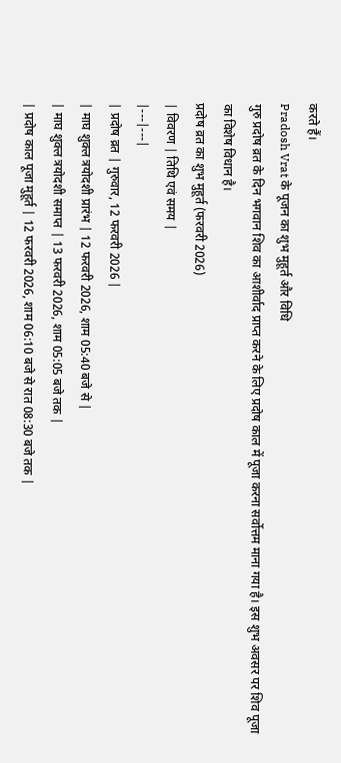करते हैं।
Pradosh Vrat के पूजन का शुभ मुहूर्त और विधि
गुरु प्रदोष व्रत के दिन भगवान शिव का आशीर्वाद प्राप्त करने के लिए प्रदोष काल में पूजा करना सर्वोत्तम माना गया है। इस शुभ अवसर पर शिव पूजा का विशेष विधान है।
प्रदोष व्रत का शुभ मुहूर्त (फरवरी 2026)
| विवरण | तिथि एवं समय |
|---|---|
| प्रदोष व्रत | गुरुवार, 12 फरवरी 2026 |
| माघ शुक्ल त्रयोदशी प्रारंभ | 12 फरवरी 2026, शाम 05:40 बजे से |
| माघ शुक्ल त्रयोदशी समाप्त | 13 फरवरी 2026, शाम 05:05 बजे तक |
| प्रदोष काल पूजा मुहूर्त | 12 फरवरी 2026, शाम 06:10 बजे से रात 08:30 बजे तक |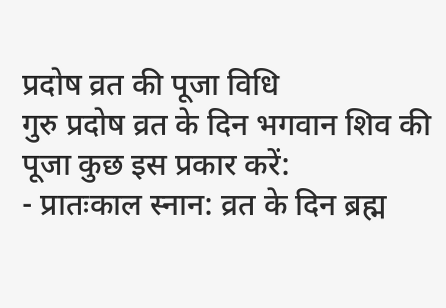प्रदोष व्रत की पूजा विधि
गुरु प्रदोष व्रत के दिन भगवान शिव की पूजा कुछ इस प्रकार करें:
- प्रातःकाल स्नान: व्रत के दिन ब्रह्म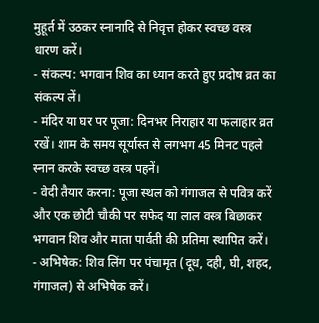मुहूर्त में उठकर स्नानादि से निवृत्त होकर स्वच्छ वस्त्र धारण करें।
- संकल्प: भगवान शिव का ध्यान करते हुए प्रदोष व्रत का संकल्प लें।
- मंदिर या घर पर पूजा: दिनभर निराहार या फलाहार व्रत रखें। शाम के समय सूर्यास्त से लगभग 45 मिनट पहले स्नान करके स्वच्छ वस्त्र पहनें।
- वेदी तैयार करना: पूजा स्थल को गंगाजल से पवित्र करें और एक छोटी चौकी पर सफेद या लाल वस्त्र बिछाकर भगवान शिव और माता पार्वती की प्रतिमा स्थापित करें।
- अभिषेक: शिव लिंग पर पंचामृत (दूध, दही, घी, शहद, गंगाजल) से अभिषेक करें।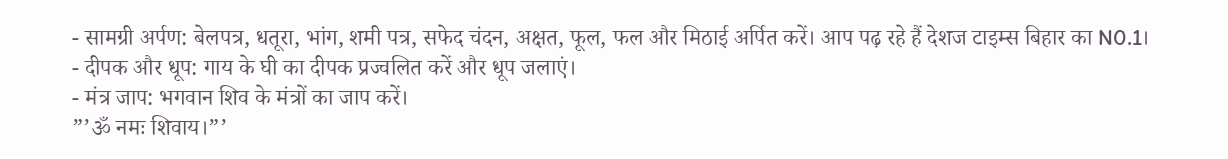- सामग्री अर्पण: बेलपत्र, धतूरा, भांग, शमी पत्र, सफेद चंदन, अक्षत, फूल, फल और मिठाई अर्पित करें। आप पढ़ रहे हैं देशज टाइम्स बिहार का N0.1।
- दीपक और धूप: गाय के घी का दीपक प्रज्वलित करें और धूप जलाएं।
- मंत्र जाप: भगवान शिव के मंत्रों का जाप करें।
”’ॐ नमः शिवाय।”’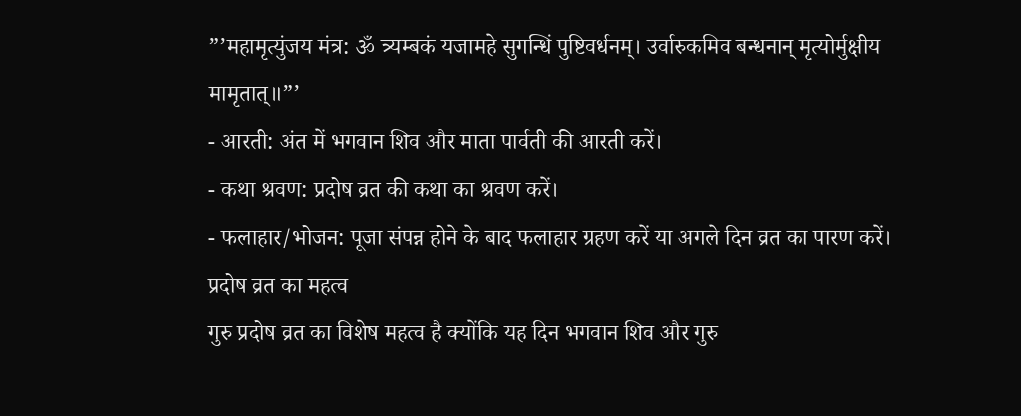”’महामृत्युंजय मंत्र: ॐ त्र्यम्बकं यजामहे सुगन्धिं पुष्टिवर्धनम्। उर्वारुकमिव बन्धनान् मृत्योर्मुक्षीय मामृतात्॥”’
- आरती: अंत में भगवान शिव और माता पार्वती की आरती करें।
- कथा श्रवण: प्रदोष व्रत की कथा का श्रवण करें।
- फलाहार/भोजन: पूजा संपन्न होने के बाद फलाहार ग्रहण करें या अगले दिन व्रत का पारण करें।
प्रदोष व्रत का महत्व
गुरु प्रदोष व्रत का विशेष महत्व है क्योंकि यह दिन भगवान शिव और गुरु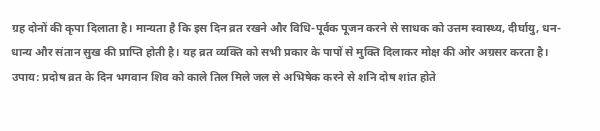ग्रह दोनों की कृपा दिलाता है। मान्यता है कि इस दिन व्रत रखने और विधि-पूर्वक पूजन करने से साधक को उत्तम स्वास्थ्य, दीर्घायु, धन-धान्य और संतान सुख की प्राप्ति होती है। यह व्रत व्यक्ति को सभी प्रकार के पापों से मुक्ति दिलाकर मोक्ष की ओर अग्रसर करता है।
उपाय: प्रदोष व्रत के दिन भगवान शिव को काले तिल मिले जल से अभिषेक करने से शनि दोष शांत होते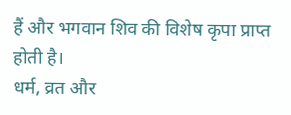हैं और भगवान शिव की विशेष कृपा प्राप्त होती है।
धर्म, व्रत और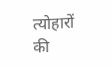त्योहारों की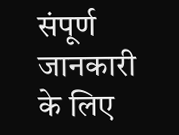संपूर्ण जानकारी के लिए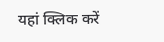यहां क्लिक करें